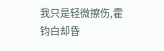我只是轻微擦伤,霍钧白却昏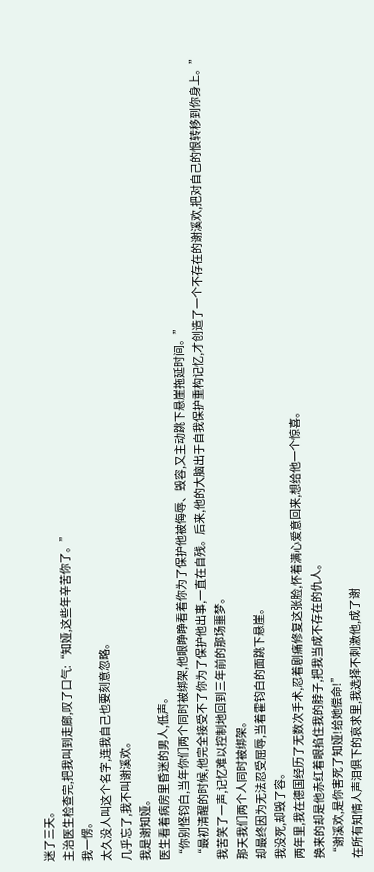迷了三天。
主治医生检查完,把我叫到走廊,叹了口气:“知娅,这些年辛苦你了。”
我一愣。
太久没人叫这个名字,连我自己也要刻意忽略。
几乎忘了,我不叫谢溪欢。
我是谢知娅。
医生看着病房里昏迷的男人,低声。
“你别怪钧白,当年你们两个同时被绑架,他眼睁睁看着你为了保护他被侮辱、毁容,又主动跳下悬崖拖延时间。”
“最初清醒的时候,他完全接受不了你为了保护他出事,一直在自残。后来,他的大脑出于自我保护重构记忆,才创造了一个不存在的谢溪欢,把对自己的恨转移到你身上。”
我苦笑了一声,记忆难以控制地回到三年前的那场噩梦。
那天我们两个人同时被绑架。
却最终因为无法忍受屈辱,当着霍钧白的面跳下悬崖。
我没死,却毁了容。
两年里,我在德国经历了无数次手术,忍着剧痛修复这张脸,怀着满心爱意回来,想给他一个惊喜。
换来的却是他赤红着眼掐住我的脖子,把我当成不存在的仇人。
“谢溪欢,是你害死了知娅!给她偿命!”
在所有知情人声泪俱下的哀求里,我选择不刺激他,成了谢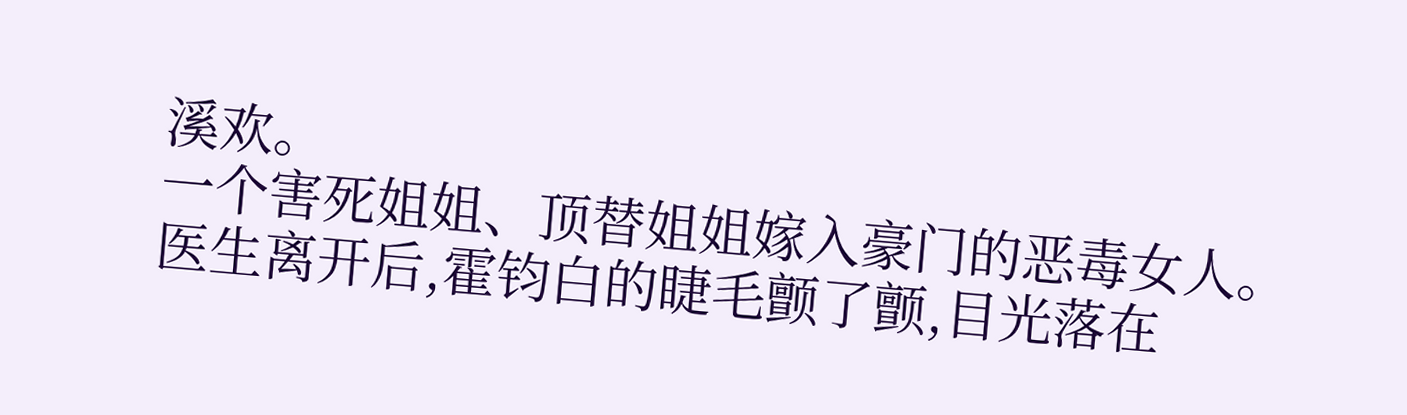溪欢。
一个害死姐姐、顶替姐姐嫁入豪门的恶毒女人。
医生离开后,霍钧白的睫毛颤了颤,目光落在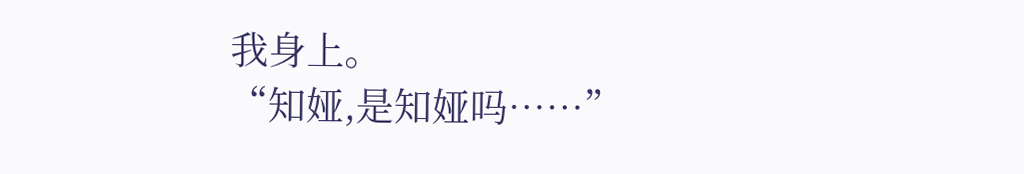我身上。
“知娅,是知娅吗……”